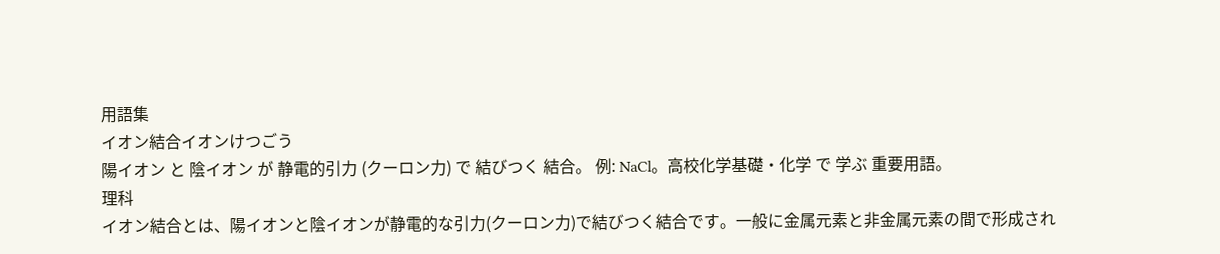用語集
イオン結合イオンけつごう
陽イオン と 陰イオン が 静電的引力 (クーロン力) で 結びつく 結合。 例: NaCl。高校化学基礎・化学 で 学ぶ 重要用語。
理科
イオン結合とは、陽イオンと陰イオンが静電的な引力(クーロン力)で結びつく結合です。一般に金属元素と非金属元素の間で形成され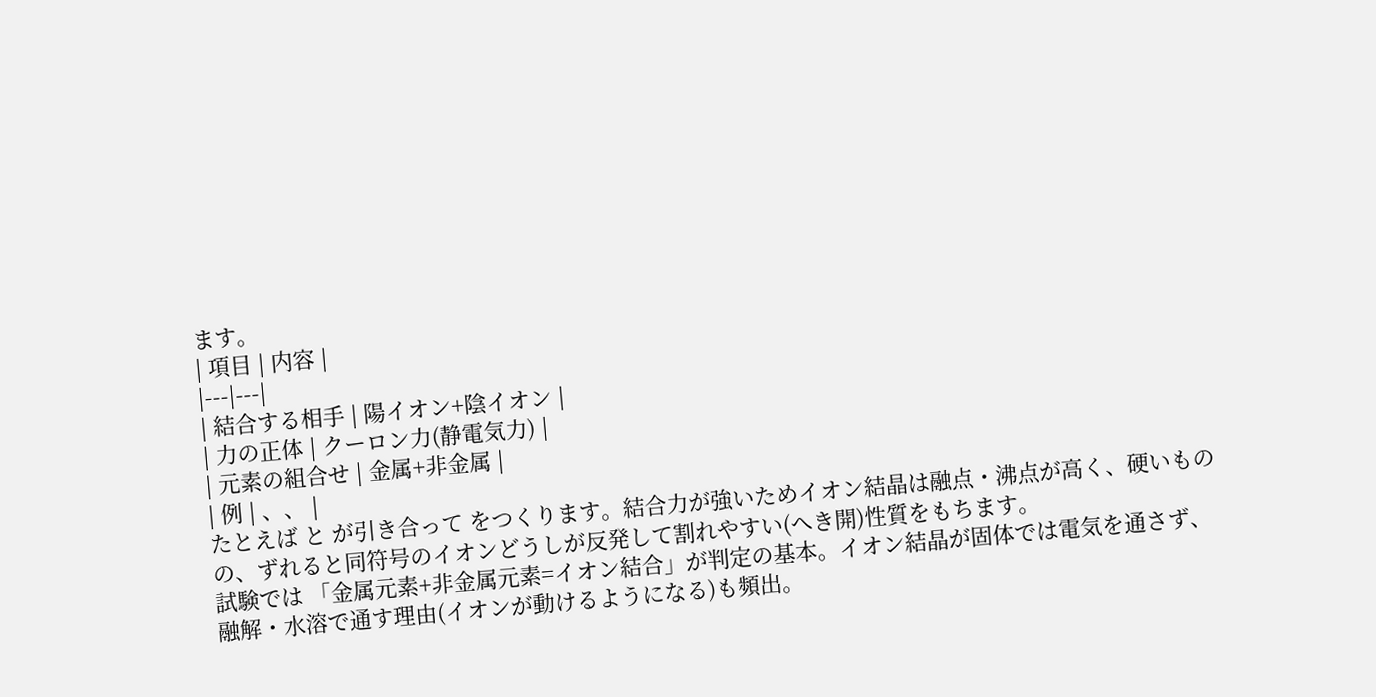ます。
| 項目 | 内容 |
|---|---|
| 結合する相手 | 陽イオン+陰イオン |
| 力の正体 | クーロン力(静電気力) |
| 元素の組合せ | 金属+非金属 |
| 例 | 、、 |
たとえば と が引き合って をつくります。結合力が強いためイオン結晶は融点・沸点が高く、硬いものの、ずれると同符号のイオンどうしが反発して割れやすい(へき開)性質をもちます。
試験では 「金属元素+非金属元素=イオン結合」が判定の基本。イオン結晶が固体では電気を通さず、融解・水溶で通す理由(イオンが動けるようになる)も頻出。